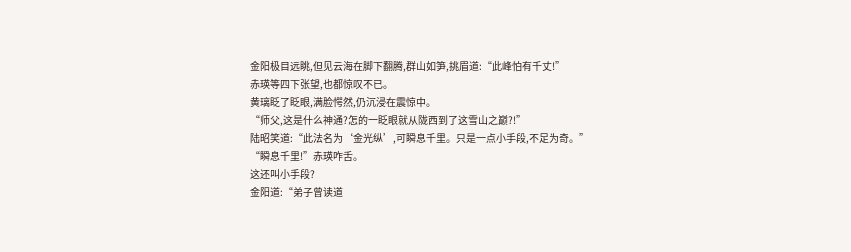金阳极目远眺,但见云海在脚下翻腾,群山如笋,挑眉道:“此峰怕有千丈!”
赤瑛等四下张望,也都惊叹不已。
黄璃眨了眨眼,满脸愕然,仍沉浸在震惊中。
“师父,这是什么神通?怎的一眨眼就从陇西到了这雪山之巅?!”
陆昭笑道:“此法名为‘金光纵’,可瞬息千里。只是一点小手段,不足为奇。”
“瞬息千里!”赤瑛咋舌。
这还叫小手段?
金阳道:“弟子曾读道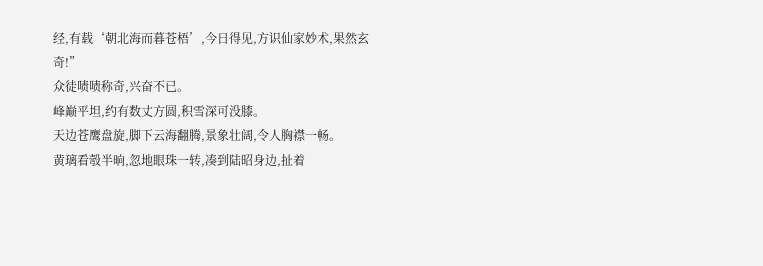经,有载‘朝北海而暮苍梧’,今日得见,方识仙家妙术,果然玄奇!”
众徒啧啧称奇,兴奋不已。
峰巅平坦,约有数丈方圆,积雪深可没膝。
天边苍鹰盘旋,脚下云海翻腾,景象壮阔,令人胸襟一畅。
黄璃看彀半晌,忽地眼珠一转,凑到陆昭身边,扯着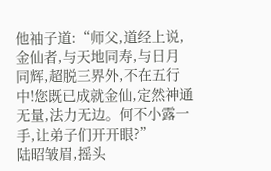他袖子道:“师父,道经上说,金仙者,与天地同寿,与日月同辉,超脱三界外,不在五行中!您既已成就金仙,定然神通无量,法力无边。何不小露一手,让弟子们开开眼?”
陆昭皱眉,摇头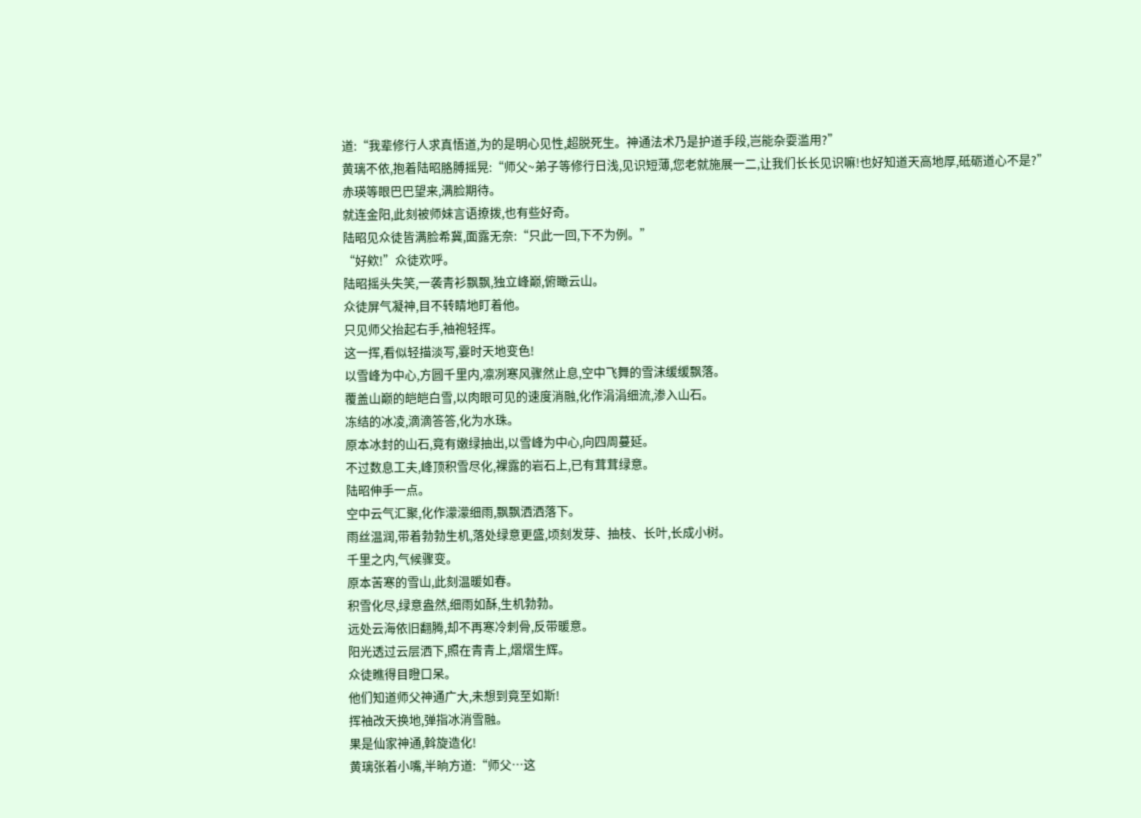道:“我辈修行人求真悟道,为的是明心见性,超脱死生。神通法术乃是护道手段,岂能杂耍滥用?”
黄璃不依,抱着陆昭胳膊摇晃:“师父~弟子等修行日浅,见识短薄,您老就施展一二,让我们长长见识嘛!也好知道天高地厚,砥砺道心不是?”
赤瑛等眼巴巴望来,满脸期待。
就连金阳,此刻被师妹言语撩拨,也有些好奇。
陆昭见众徒皆满脸希冀,面露无奈:“只此一回,下不为例。”
“好欸!”众徒欢呼。
陆昭摇头失笑,一袭青衫飘飘,独立峰巅,俯瞰云山。
众徒屏气凝神,目不转睛地盯着他。
只见师父抬起右手,袖袍轻挥。
这一挥,看似轻描淡写,霎时天地变色!
以雪峰为中心,方圆千里内,凛冽寒风骤然止息,空中飞舞的雪沫缓缓飘落。
覆盖山巅的皑皑白雪,以肉眼可见的速度消融,化作涓涓细流,渗入山石。
冻结的冰凌,滴滴答答,化为水珠。
原本冰封的山石,竟有嫩绿抽出,以雪峰为中心,向四周蔓延。
不过数息工夫,峰顶积雪尽化,裸露的岩石上,已有茸茸绿意。
陆昭伸手一点。
空中云气汇聚,化作濛濛细雨,飘飘洒洒落下。
雨丝温润,带着勃勃生机,落处绿意更盛,顷刻发芽、抽枝、长叶,长成小树。
千里之内,气候骤变。
原本苦寒的雪山,此刻温暖如春。
积雪化尽,绿意盎然,细雨如酥,生机勃勃。
远处云海依旧翻腾,却不再寒冷刺骨,反带暖意。
阳光透过云层洒下,照在青青上,熠熠生辉。
众徒瞧得目瞪口呆。
他们知道师父神通广大,未想到竟至如斯!
挥袖改天换地,弹指冰消雪融。
果是仙家神通,斡旋造化!
黄璃张着小嘴,半晌方道:“师父…这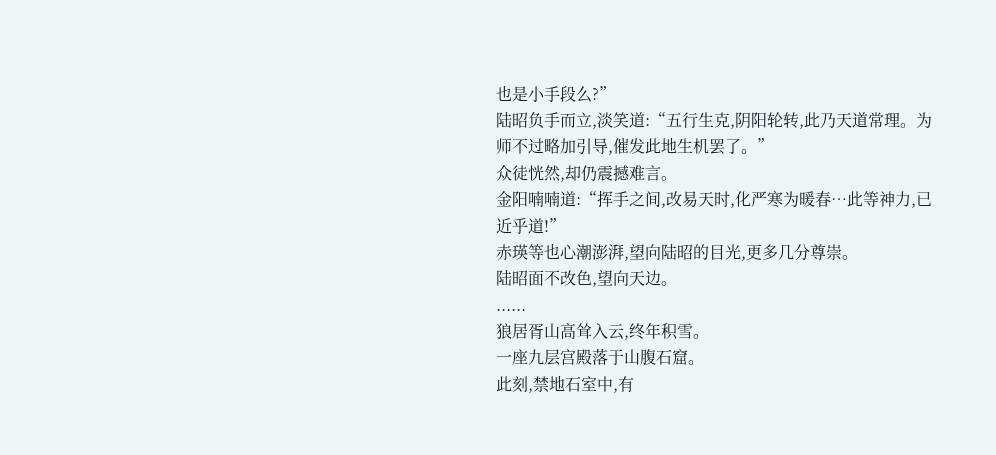也是小手段么?”
陆昭负手而立,淡笑道:“五行生克,阴阳轮转,此乃天道常理。为师不过略加引导,催发此地生机罢了。”
众徒恍然,却仍震撼难言。
金阳喃喃道:“挥手之间,改易天时,化严寒为暖春…此等神力,已近乎道!”
赤瑛等也心潮澎湃,望向陆昭的目光,更多几分尊崇。
陆昭面不改色,望向天边。
......
狼居胥山高耸入云,终年积雪。
一座九层宫殿落于山腹石窟。
此刻,禁地石室中,有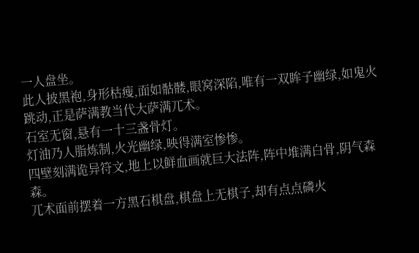一人盘坐。
此人披黑袍,身形枯瘦,面如骷髅,眼窝深陷,唯有一双眸子幽绿,如鬼火跳动,正是萨满教当代大萨满兀术。
石室无窗,悬有一十三盏骨灯。
灯油乃人脂炼制,火光幽绿,映得满室惨惨。
四壁刻满诡异符文,地上以鲜血画就巨大法阵,阵中堆满白骨,阴气森森。
兀术面前摆着一方黑石棋盘,棋盘上无棋子,却有点点磷火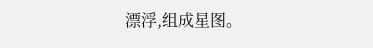漂浮,组成星图。